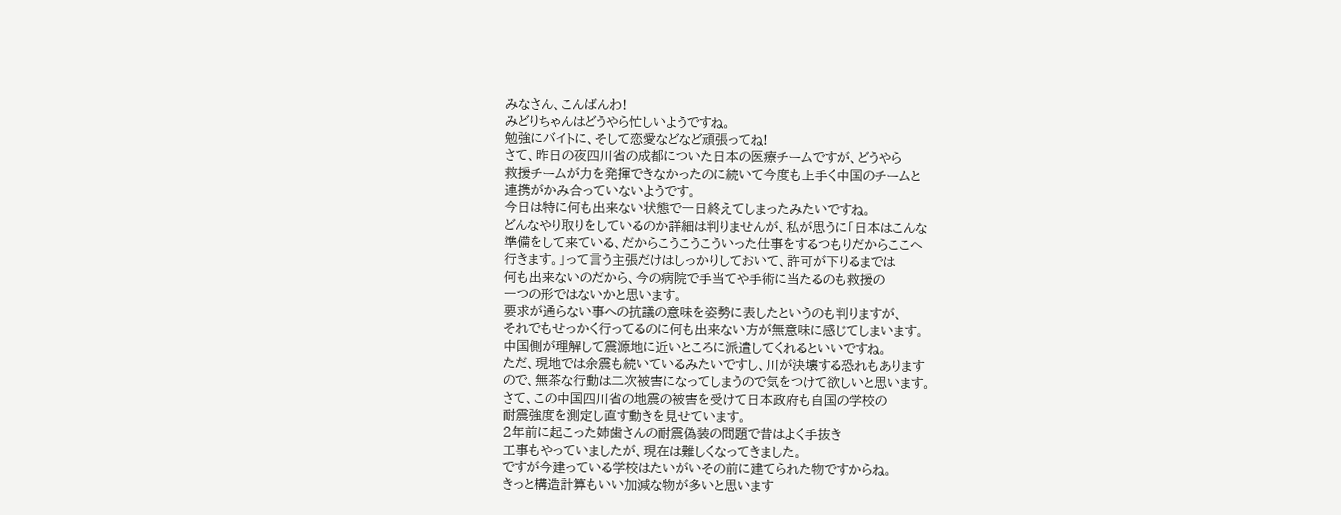みなさん、こんばんわ!
みどりちゃんはどうやら忙しいようですね。
勉強にバイトに、そして恋愛などなど頑張ってね!
さて、昨日の夜四川省の成都についた日本の医療チームですが、どうやら
救援チームが力を発揮できなかったのに続いて今度も上手く中国のチームと
連携がかみ合っていないようです。
今日は特に何も出来ない状態で一日終えてしまったみたいですね。
どんなやり取りをしているのか詳細は判りませんが、私が思うに「日本はこんな
準備をして来ている、だからこうこうこういった仕事をするつもりだからここへ
行きます。」って言う主張だけはしっかりしておいて、許可が下りるまでは
何も出来ないのだから、今の病院で手当てや手術に当たるのも救援の
一つの形ではないかと思います。
要求が通らない事への抗議の意味を姿勢に表したというのも判りますが、
それでもせっかく行ってるのに何も出来ない方が無意味に感じてしまいます。
中国側が理解して震源地に近いところに派遣してくれるといいですね。
ただ、現地では余震も続いているみたいですし、川が決壊する恐れもあります
ので、無茶な行動は二次被害になってしまうので気をつけて欲しいと思います。
さて、この中国四川省の地震の被害を受けて日本政府も自国の学校の
耐震強度を測定し直す動きを見せています。
2年前に起こった姉歯さんの耐震偽装の問題で昔はよく手抜き
工事もやっていましたが、現在は難しくなってきました。
ですが今建っている学校はたいがいその前に建てられた物ですからね。
きっと構造計算もいい加減な物が多いと思います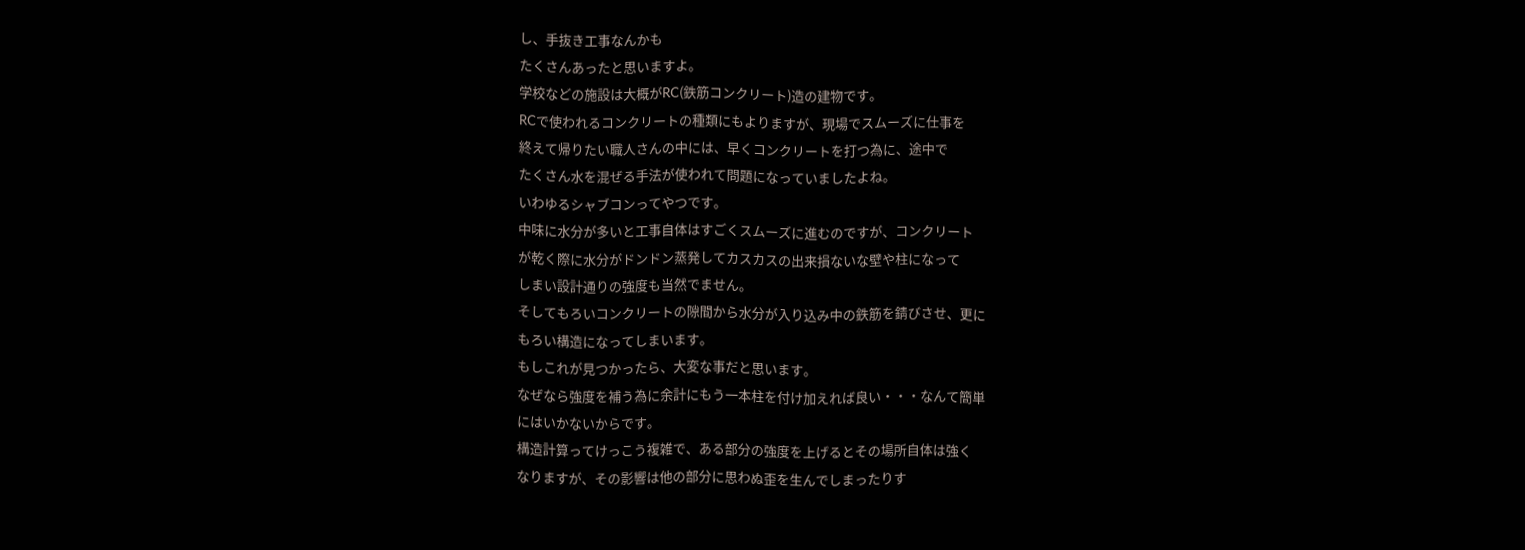し、手抜き工事なんかも
たくさんあったと思いますよ。
学校などの施設は大概がRC(鉄筋コンクリート)造の建物です。
RCで使われるコンクリートの種類にもよりますが、現場でスムーズに仕事を
終えて帰りたい職人さんの中には、早くコンクリートを打つ為に、途中で
たくさん水を混ぜる手法が使われて問題になっていましたよね。
いわゆるシャブコンってやつです。
中味に水分が多いと工事自体はすごくスムーズに進むのですが、コンクリート
が乾く際に水分がドンドン蒸発してカスカスの出来損ないな壁や柱になって
しまい設計通りの強度も当然でません。
そしてもろいコンクリートの隙間から水分が入り込み中の鉄筋を錆びさせ、更に
もろい構造になってしまいます。
もしこれが見つかったら、大変な事だと思います。
なぜなら強度を補う為に余計にもう一本柱を付け加えれば良い・・・なんて簡単
にはいかないからです。
構造計算ってけっこう複雑で、ある部分の強度を上げるとその場所自体は強く
なりますが、その影響は他の部分に思わぬ歪を生んでしまったりす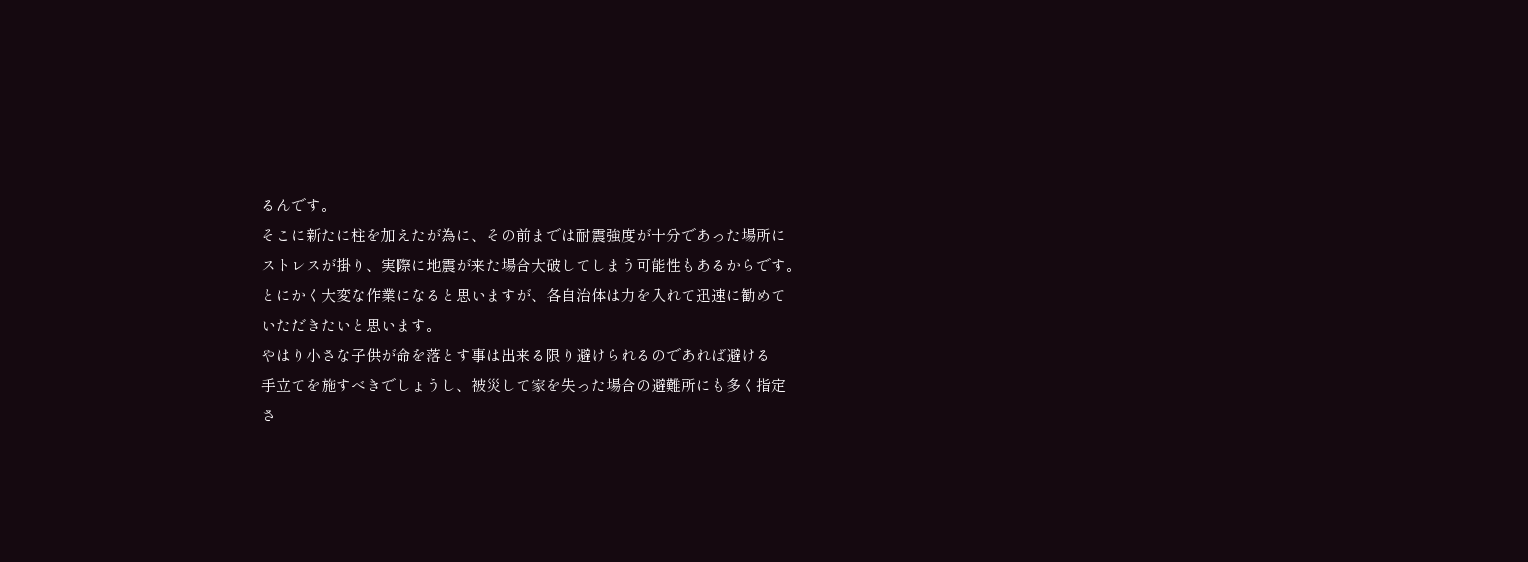るんです。
そこに新たに柱を加えたが為に、その前までは耐震強度が十分であった場所に
ストレスが掛り、実際に地震が来た場合大破してしまう可能性もあるからです。
とにかく大変な作業になると思いますが、各自治体は力を入れて迅速に勧めて
いただきたいと思います。
やはり小さな子供が命を落とす事は出来る限り避けられるのであれば避ける
手立てを施すべきでしょうし、被災して家を失った場合の避難所にも多く指定
さ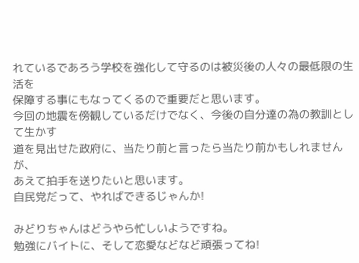れているであろう学校を強化して守るのは被災後の人々の最低限の生活を
保障する事にもなってくるので重要だと思います。
今回の地震を傍観しているだけでなく、今後の自分達の為の教訓として生かす
道を見出せた政府に、当たり前と言ったら当たり前かもしれませんが、
あえて拍手を送りたいと思います。
自民党だって、やればできるじゃんか!

みどりちゃんはどうやら忙しいようですね。
勉強にバイトに、そして恋愛などなど頑張ってね!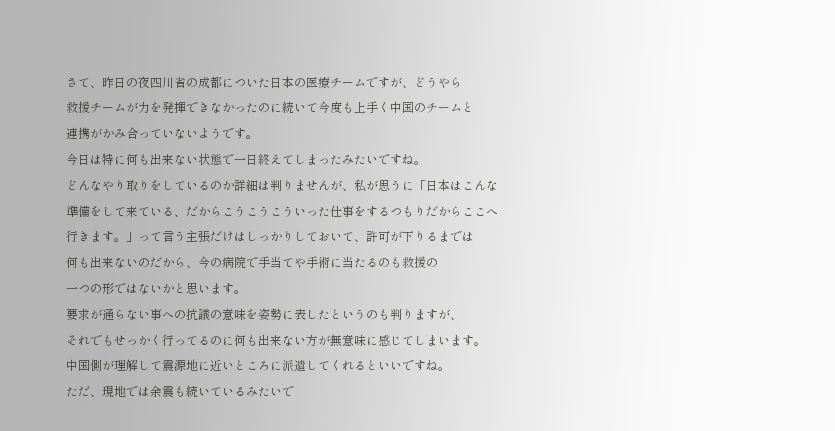さて、昨日の夜四川省の成都についた日本の医療チームですが、どうやら
救援チームが力を発揮できなかったのに続いて今度も上手く中国のチームと
連携がかみ合っていないようです。
今日は特に何も出来ない状態で一日終えてしまったみたいですね。
どんなやり取りをしているのか詳細は判りませんが、私が思うに「日本はこんな
準備をして来ている、だからこうこうこういった仕事をするつもりだからここへ
行きます。」って言う主張だけはしっかりしておいて、許可が下りるまでは
何も出来ないのだから、今の病院で手当てや手術に当たるのも救援の
一つの形ではないかと思います。
要求が通らない事への抗議の意味を姿勢に表したというのも判りますが、
それでもせっかく行ってるのに何も出来ない方が無意味に感じてしまいます。
中国側が理解して震源地に近いところに派遣してくれるといいですね。
ただ、現地では余震も続いているみたいで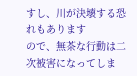すし、川が決壊する恐れもあります
ので、無茶な行動は二次被害になってしま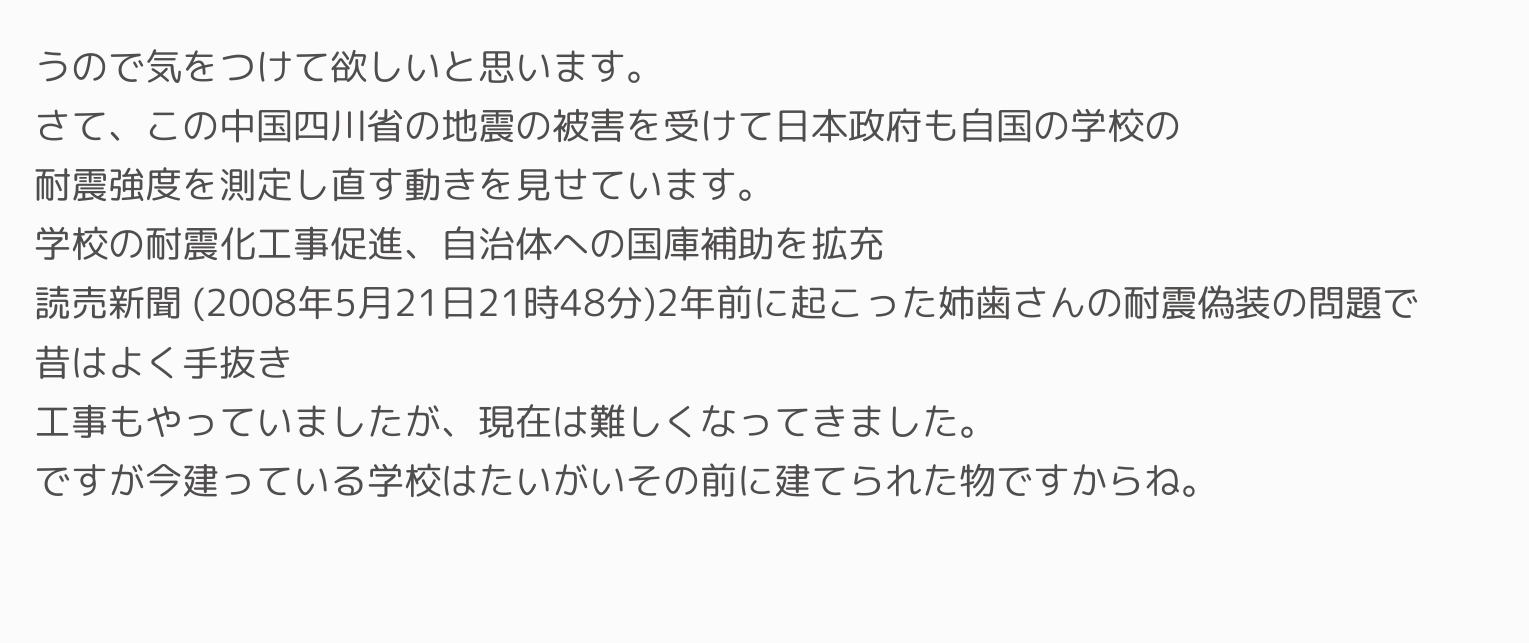うので気をつけて欲しいと思います。
さて、この中国四川省の地震の被害を受けて日本政府も自国の学校の
耐震強度を測定し直す動きを見せています。
学校の耐震化工事促進、自治体への国庫補助を拡充
読売新聞 (2008年5月21日21時48分)2年前に起こった姉歯さんの耐震偽装の問題で昔はよく手抜き
工事もやっていましたが、現在は難しくなってきました。
ですが今建っている学校はたいがいその前に建てられた物ですからね。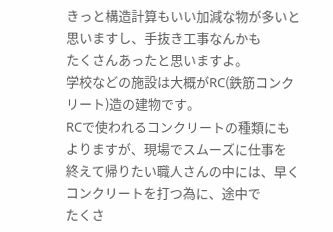きっと構造計算もいい加減な物が多いと思いますし、手抜き工事なんかも
たくさんあったと思いますよ。
学校などの施設は大概がRC(鉄筋コンクリート)造の建物です。
RCで使われるコンクリートの種類にもよりますが、現場でスムーズに仕事を
終えて帰りたい職人さんの中には、早くコンクリートを打つ為に、途中で
たくさ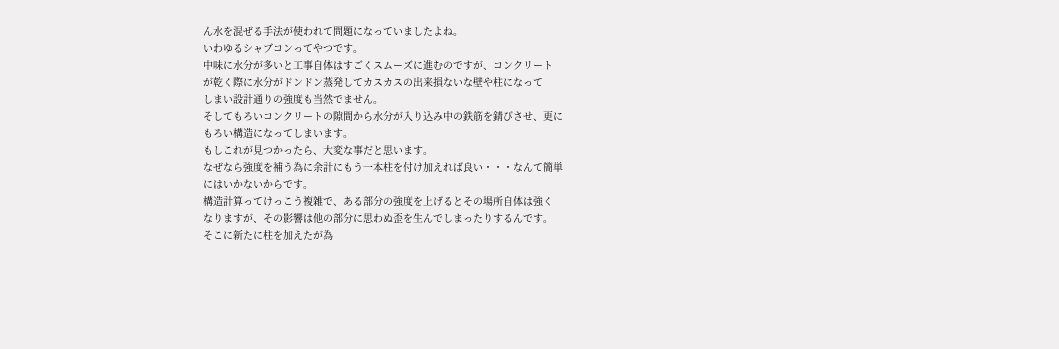ん水を混ぜる手法が使われて問題になっていましたよね。
いわゆるシャブコンってやつです。
中味に水分が多いと工事自体はすごくスムーズに進むのですが、コンクリート
が乾く際に水分がドンドン蒸発してカスカスの出来損ないな壁や柱になって
しまい設計通りの強度も当然でません。
そしてもろいコンクリートの隙間から水分が入り込み中の鉄筋を錆びさせ、更に
もろい構造になってしまいます。
もしこれが見つかったら、大変な事だと思います。
なぜなら強度を補う為に余計にもう一本柱を付け加えれば良い・・・なんて簡単
にはいかないからです。
構造計算ってけっこう複雑で、ある部分の強度を上げるとその場所自体は強く
なりますが、その影響は他の部分に思わぬ歪を生んでしまったりするんです。
そこに新たに柱を加えたが為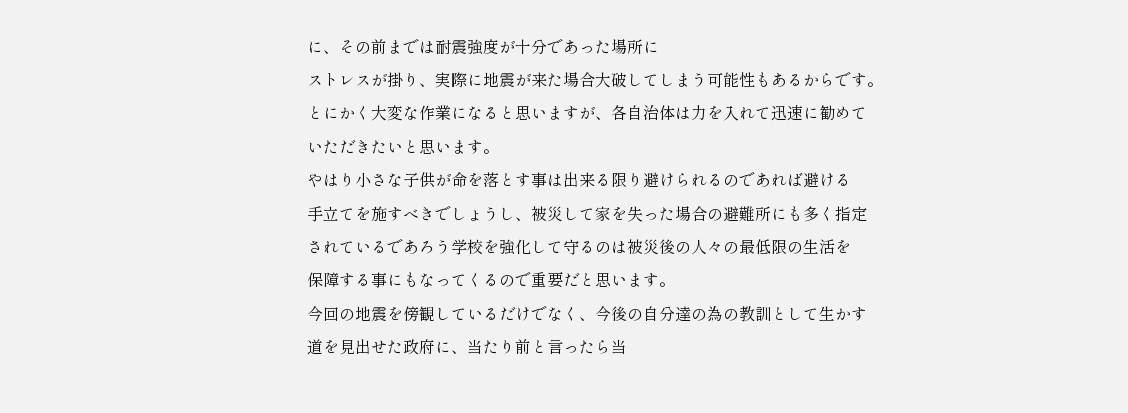に、その前までは耐震強度が十分であった場所に
ストレスが掛り、実際に地震が来た場合大破してしまう可能性もあるからです。
とにかく大変な作業になると思いますが、各自治体は力を入れて迅速に勧めて
いただきたいと思います。
やはり小さな子供が命を落とす事は出来る限り避けられるのであれば避ける
手立てを施すべきでしょうし、被災して家を失った場合の避難所にも多く指定
されているであろう学校を強化して守るのは被災後の人々の最低限の生活を
保障する事にもなってくるので重要だと思います。
今回の地震を傍観しているだけでなく、今後の自分達の為の教訓として生かす
道を見出せた政府に、当たり前と言ったら当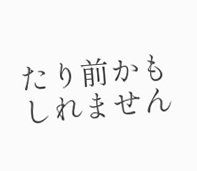たり前かもしれません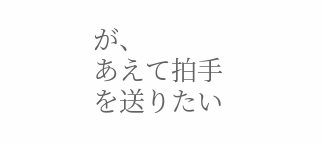が、
あえて拍手を送りたい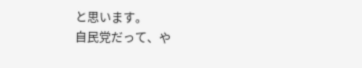と思います。
自民党だって、や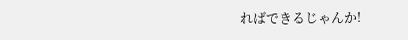ればできるじゃんか!